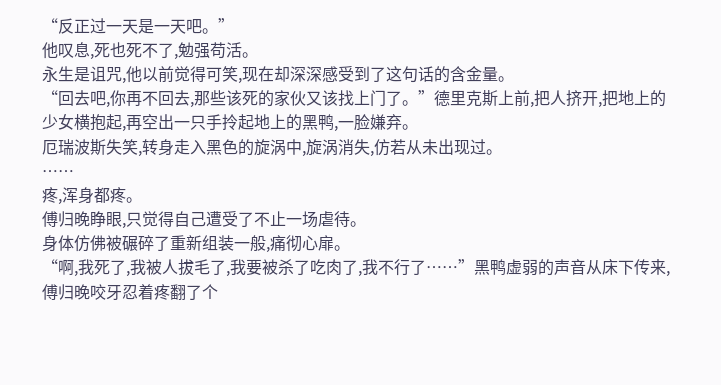“反正过一天是一天吧。”
他叹息,死也死不了,勉强苟活。
永生是诅咒,他以前觉得可笑,现在却深深感受到了这句话的含金量。
“回去吧,你再不回去,那些该死的家伙又该找上门了。”德里克斯上前,把人挤开,把地上的少女横抱起,再空出一只手拎起地上的黑鸭,一脸嫌弃。
厄瑞波斯失笑,转身走入黑色的旋涡中,旋涡消失,仿若从未出现过。
……
疼,浑身都疼。
傅归晚睁眼,只觉得自己遭受了不止一场虐待。
身体仿佛被碾碎了重新组装一般,痛彻心扉。
“啊,我死了,我被人拔毛了,我要被杀了吃肉了,我不行了……”黑鸭虚弱的声音从床下传来,傅归晚咬牙忍着疼翻了个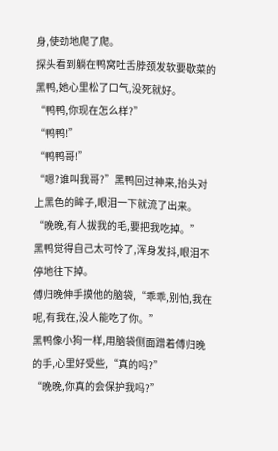身,使劲地爬了爬。
探头看到躺在鸭窝吐舌脖颈发软要歇菜的黑鸭,她心里松了口气,没死就好。
“鸭鸭,你现在怎么样?”
“鸭鸭!”
“鸭鸭哥!”
“嗯?谁叫我哥?”黑鸭回过神来,抬头对上黑色的眸子,眼泪一下就流了出来。
“晚晚,有人拔我的毛,要把我吃掉。”
黑鸭觉得自己太可怜了,浑身发抖,眼泪不停地往下掉。
傅归晚伸手摸他的脑袋,“乖乖,别怕,我在呢,有我在,没人能吃了你。”
黑鸭像小狗一样,用脑袋侧面蹭着傅归晚的手,心里好受些,“真的吗?”
“晚晚,你真的会保护我吗?”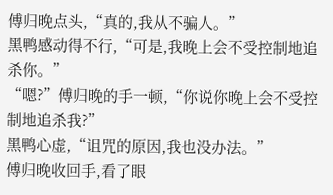傅归晚点头,“真的,我从不骗人。”
黑鸭感动得不行,“可是,我晚上会不受控制地追杀你。”
“嗯?”傅归晚的手一顿,“你说你晚上会不受控制地追杀我?”
黑鸭心虚,“诅咒的原因,我也没办法。”
傅归晚收回手,看了眼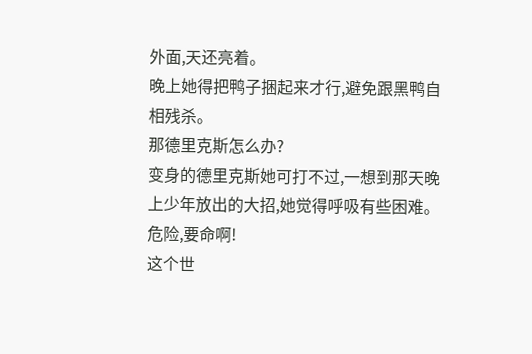外面,天还亮着。
晚上她得把鸭子捆起来才行,避免跟黑鸭自相残杀。
那德里克斯怎么办?
变身的德里克斯她可打不过,一想到那天晚上少年放出的大招,她觉得呼吸有些困难。
危险,要命啊!
这个世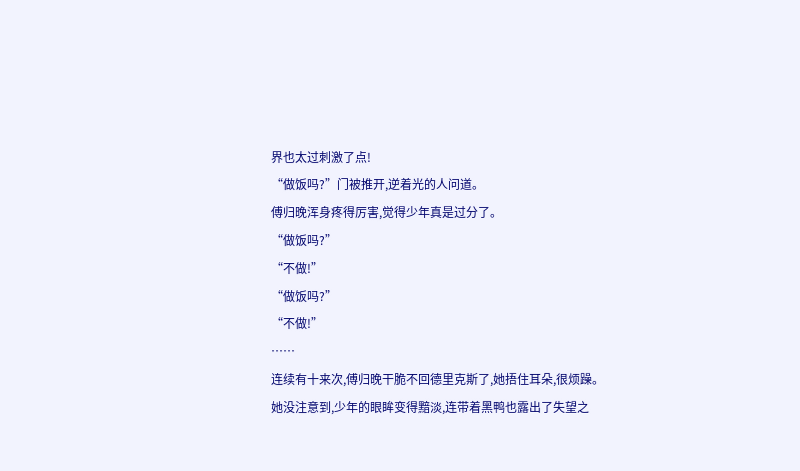界也太过刺激了点!
“做饭吗?”门被推开,逆着光的人问道。
傅归晚浑身疼得厉害,觉得少年真是过分了。
“做饭吗?”
“不做!”
“做饭吗?”
“不做!”
……
连续有十来次,傅归晚干脆不回德里克斯了,她捂住耳朵,很烦躁。
她没注意到,少年的眼眸变得黯淡,连带着黑鸭也露出了失望之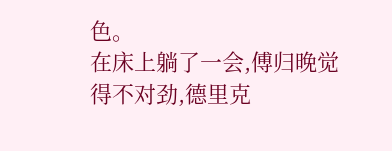色。
在床上躺了一会,傅归晚觉得不对劲,德里克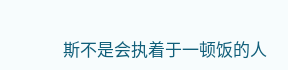斯不是会执着于一顿饭的人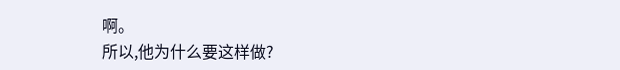啊。
所以,他为什么要这样做?